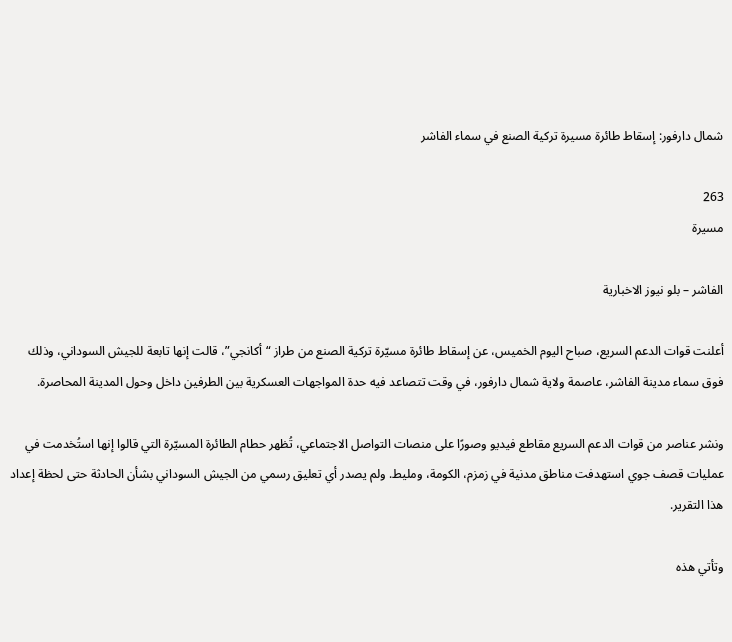شمال دارفور: إسقاط طائرة مسيرة تركية الصنع في سماء الفاشر

263
مسيرة

الفاشر – بلو نيوز الاخبارية

أعلنت قوات الدعم السريع، صباح اليوم الخميس، عن إسقاط طائرة مسيّرة تركية الصنع من طراز “أكانجي”، قالت إنها تابعة للجيش السوداني، وذلك فوق سماء مدينة الفاشر، عاصمة ولاية شمال دارفور، في وقت تتصاعد فيه حدة المواجهات العسكرية بين الطرفين داخل وحول المدينة المحاصرة.

ونشر عناصر من قوات الدعم السريع مقاطع فيديو وصورًا على منصات التواصل الاجتماعي، تُظهر حطام الطائرة المسيّرة التي قالوا إنها استُخدمت في عمليات قصف جوي استهدفت مناطق مدنية في زمزم، الكومة، ومليط. ولم يصدر أي تعليق رسمي من الجيش السوداني بشأن الحادثة حتى لحظة إعداد هذا التقرير.

وتأتي هذه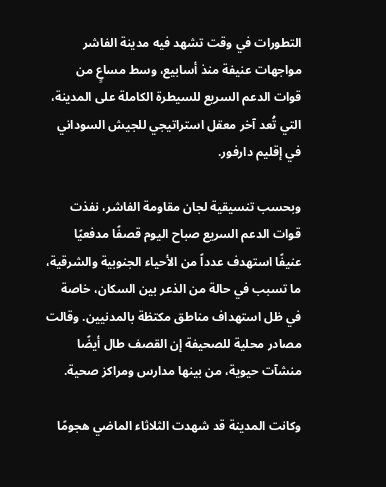التطورات في وقت تشهد فيه مدينة الفاشر مواجهات عنيفة منذ أسابيع، وسط مساعٍ من قوات الدعم السريع للسيطرة الكاملة على المدينة، التي تُعد آخر معقل استراتيجي للجيش السوداني في إقليم دارفور.

وبحسب تنسيقية لجان مقاومة الفاشر، نفذت قوات الدعم السريع صباح اليوم قصفًا مدفعيًا عنيفًا استهدف عدداً من الأحياء الجنوبية والشرقية، ما تسبب في حالة من الذعر بين السكان، خاصة في ظل استهداف مناطق مكتظة بالمدنيين. وقالت مصادر محلية للصحيفة إن القصف طال أيضًا منشآت حيوية، من بينها مدارس ومراكز صحية.

وكانت المدينة قد شهدت الثلاثاء الماضي هجومًا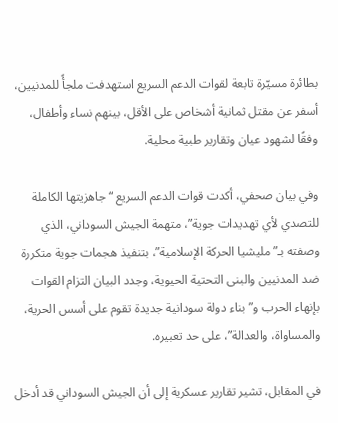بطائرة مسيّرة تابعة لقوات الدعم السريع استهدفت ملجأً للمدنيين، أسفر عن مقتل ثمانية أشخاص على الأقل، بينهم نساء وأطفال، وفقًا لشهود عيان وتقارير طبية محلية.

وفي بيان صحفي، أكدت قوات الدعم السريع “جاهزيتها الكاملة للتصدي لأي تهديدات جوية”، متهمة الجيش السوداني، الذي وصفته بـ”مليشيا الحركة الإسلامية”، بتنفيذ هجمات جوية متكررة ضد المدنيين والبنى التحتية الحيوية، وجدد البيان التزام القوات بإنهاء الحرب و”بناء دولة سودانية جديدة تقوم على أسس الحرية، والمساواة، والعدالة”، على حد تعبيره.

في المقابل، تشير تقارير عسكرية إلى أن الجيش السوداني قد أدخل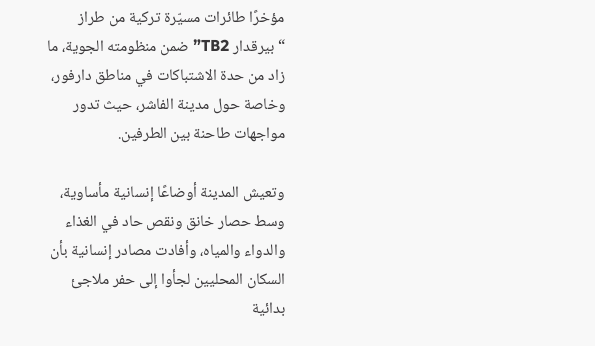مؤخرًا طائرات مسيّرة تركية من طراز “بيرقدار TB2” ضمن منظومته الجوية، ما زاد من حدة الاشتباكات في مناطق دارفور، وخاصة حول مدينة الفاشر، حيث تدور مواجهات طاحنة بين الطرفين.

وتعيش المدينة أوضاعًا إنسانية مأساوية، وسط حصار خانق ونقص حاد في الغذاء والدواء والمياه، وأفادت مصادر إنسانية بأن السكان المحليين لجأوا إلى حفر ملاجئ بدائية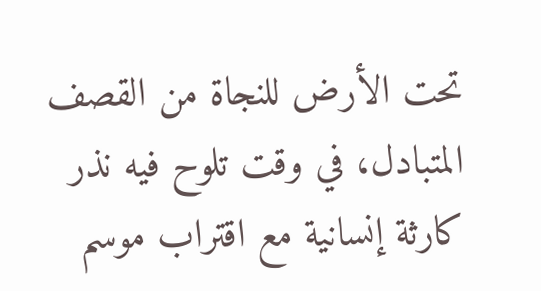تحت الأرض للنجاة من القصف المتبادل، في وقت تلوح فيه نذر كارثة إنسانية مع اقتراب موسم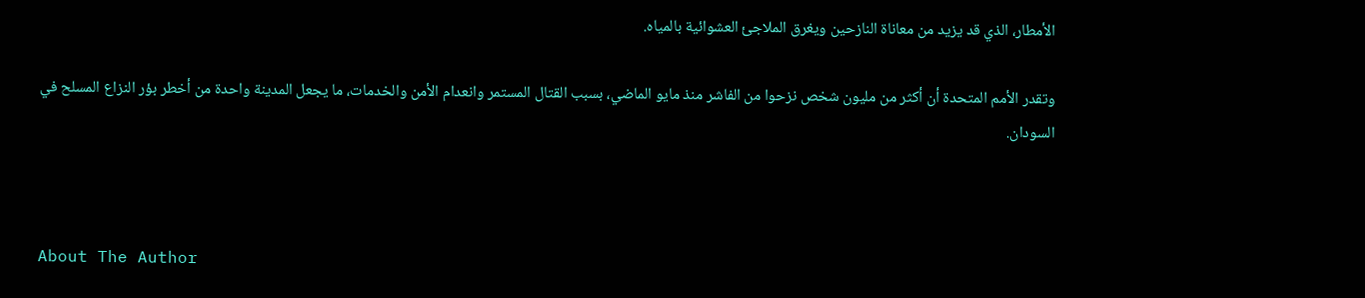الأمطار، الذي قد يزيد من معاناة النازحين ويغرق الملاجئ العشوائية بالمياه.

وتقدر الأمم المتحدة أن أكثر من مليون شخص نزحوا من الفاشر منذ مايو الماضي، بسبب القتال المستمر وانعدام الأمن والخدمات، ما يجعل المدينة واحدة من أخطر بؤر النزاع المسلح في السودان.



About The Author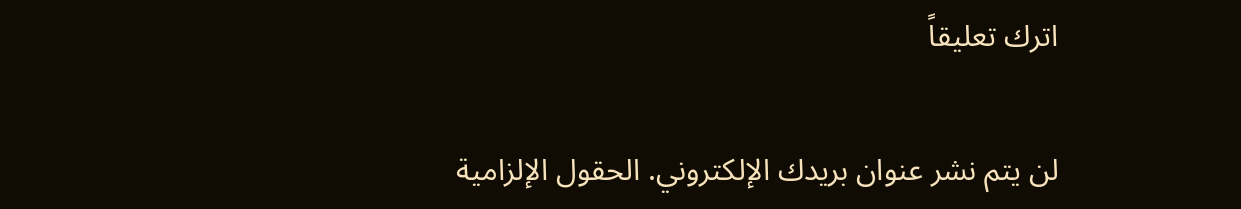اترك تعليقاً

لن يتم نشر عنوان بريدك الإلكتروني. الحقول الإلزامية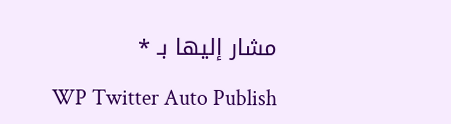مشار إليها بـ *

WP Twitter Auto Publish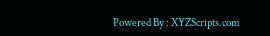Powered By : XYZScripts.com